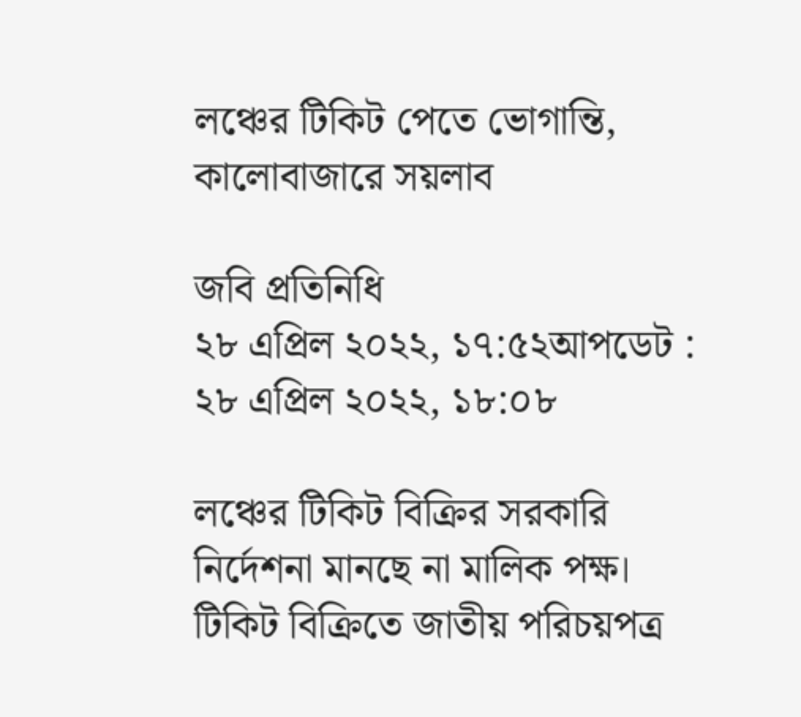লঞ্চের টিকিট পেতে ভোগান্তি, কালোবাজারে সয়লাব

জবি প্রতিনিধি
২৮ এপ্রিল ২০২২, ১৭:৫২আপডেট : ২৮ এপ্রিল ২০২২, ১৮:০৮

লঞ্চের টিকিট বিক্রির সরকারি নির্দেশনা মানছে না মালিক পক্ষ। টিকিট বিক্রিতে জাতীয় পরিচয়পত্র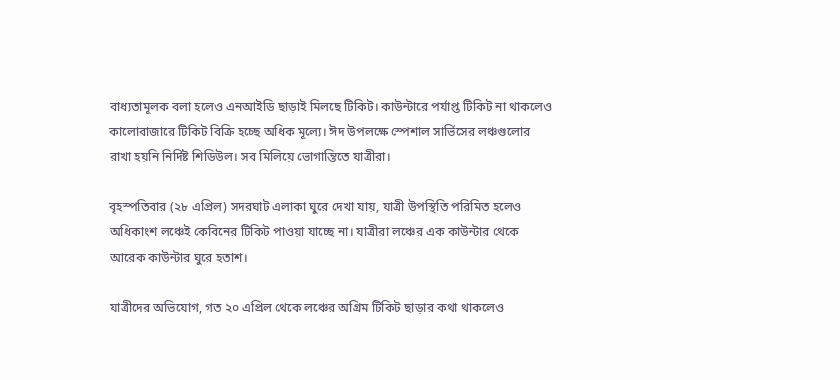বাধ্যতামূলক বলা হলেও এনআইডি ছাড়াই মিলছে টিকিট। কাউন্টারে পর্যাপ্ত টিকিট না থাকলেও কালোবাজারে টিকিট বিক্রি হচ্ছে অধিক মূল্যে। ঈদ উপলক্ষে স্পেশাল সার্ভিসের লঞ্চগুলোর রাখা হয়নি নির্দিষ্ট শিডিউল। সব মিলিয়ে ভোগান্তিতে যাত্রীরা।

বৃহস্পতিবার (২৮ এপ্রিল) সদরঘাট এলাকা ঘুরে দেখা যায়, যাত্রী উপস্থিতি পরিমিত হলেও অধিকাংশ লঞ্চেই কেবিনের টিকিট পাওয়া যাচ্ছে না। যাত্রীরা লঞ্চের এক কাউন্টার থেকে আরেক কাউন্টার ঘুরে হতাশ।

যাত্রীদের অভিযোগ, গত ২০ এপ্রিল থেকে লঞ্চের অগ্রিম টিকিট ছাড়ার কথা থাকলেও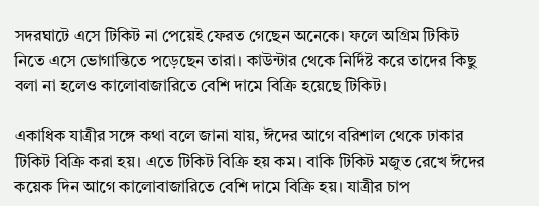সদরঘাটে এসে টিকিট না পেয়েই ফেরত গেছেন অনেকে। ফলে অগ্রিম টিকিট নিতে এসে ভোগান্তিতে পড়েছেন তারা। কাউন্টার থেকে নির্দিষ্ট করে তাদের কিছু বলা না হলেও কালোবাজারিতে বেশি দামে বিক্রি হয়েছে টিকিট।

একাধিক যাত্রীর সঙ্গে কথা বলে জানা যায়, ঈদের আগে বরিশাল থেকে ঢাকার টিকিট বিক্রি করা হয়। এতে টিকিট বিক্রি হয় কম। বাকি টিকিট মজুত রেখে ঈদের কয়েক দিন আগে কালোবাজারিতে বেশি দামে বিক্রি হয়। যাত্রীর চাপ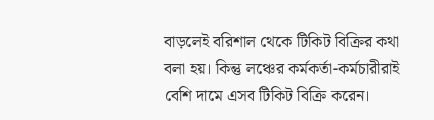বাড়লেই বরিশাল থেকে টিকিট বিক্রির কথা বলা হয়। কিন্তু লঞ্চের কর্মকর্তা-কর্মচারীরাই বেশি দামে এসব টিকিট বিক্রি করেন।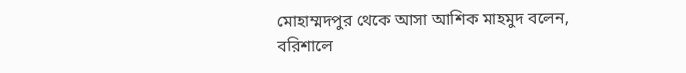মোহাম্মদপুর থেকে আসা আশিক মাহমুদ বলেন, বরিশালে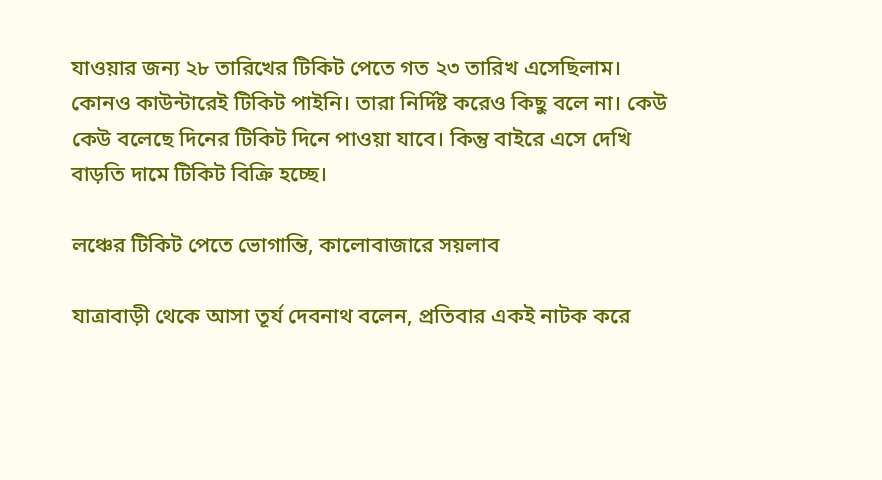যাওয়ার জন্য ২৮ তারিখের টিকিট পেতে গত ২৩ তারিখ এসেছিলাম। কোনও কাউন্টারেই টিকিট পাইনি। তারা নির্দিষ্ট করেও কিছু বলে না। কেউ কেউ বলেছে দিনের টিকিট দিনে পাওয়া যাবে। কিন্তু বাইরে এসে দেখি বাড়তি দামে টিকিট বিক্রি হচ্ছে।

লঞ্চের টিকিট পেতে ভোগান্তি, কালোবাজারে সয়লাব

যাত্রাবাড়ী থেকে আসা তূর্য দেবনাথ বলেন, প্রতিবার একই নাটক করে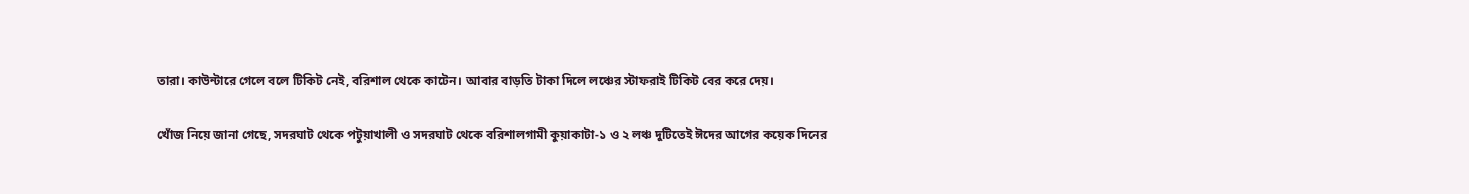তারা। কাউন্টারে গেলে বলে টিকিট নেই, বরিশাল থেকে কাটেন। আবার বাড়তি টাকা দিলে লঞ্চের স্টাফরাই টিকিট বের করে দেয়।

খোঁজ নিয়ে জানা গেছে, সদরঘাট থেকে পটুয়াখালী ও সদরঘাট থেকে বরিশালগামী কুয়াকাটা-১ ও ২ লঞ্চ দুটিতেই ঈদের আগের কয়েক দিনের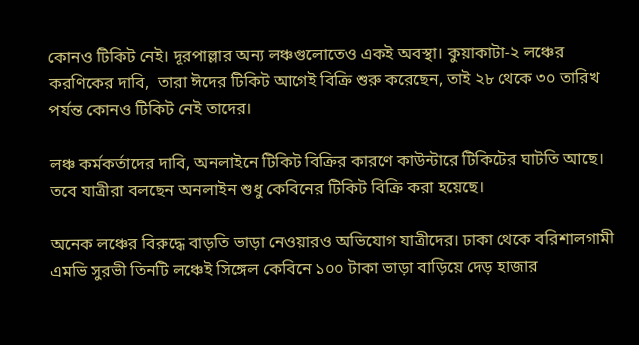কোনও টিকিট নেই। দূরপাল্লার অন্য লঞ্চগুলোতেও একই অবস্থা। কুয়াকাটা-২ লঞ্চের করণিকের দাবি,  তারা ঈদের টিকিট আগেই বিক্রি শুরু করেছেন, তাই ২৮ থেকে ৩০ তারিখ পর্যন্ত কোনও টিকিট নেই তাদের।

লঞ্চ কর্মকর্তাদের দাবি, অনলাইনে টিকিট বিক্রির কারণে কাউন্টারে টিকিটের ঘাটতি আছে। তবে যাত্রীরা বলছেন অনলাইন শুধু কেবিনের টিকিট বিক্রি করা হয়েছে।

অনেক লঞ্চের বিরুদ্ধে বাড়তি ভাড়া নেওয়ারও অভিযোগ যাত্রীদের। ঢাকা থেকে বরিশালগামী এমভি সুরভী তিনটি লঞ্চেই সিঙ্গেল কেবিনে ১০০ টাকা ভাড়া বাড়িয়ে দেড় হাজার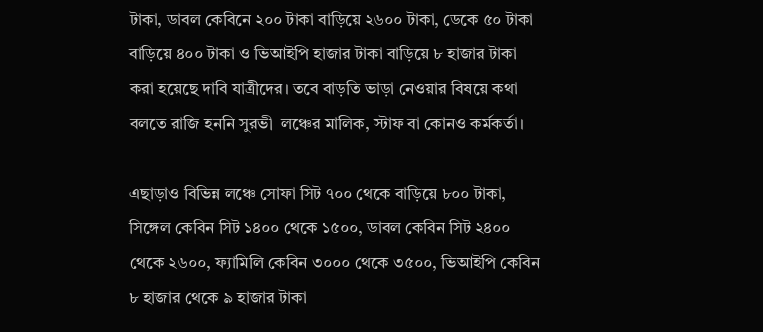টাকা, ডাবল কেবিনে ২০০ টাকা বাড়িয়ে ২৬০০ টাকা, ডেকে ৫০ টাকা বাড়িয়ে ৪০০ টাকা ও ভিআইপি হাজার টাকা বাড়িয়ে ৮ হাজার টাকা করা হয়েছে দাবি যাত্রীদের। তবে বাড়তি ভাড়া নেওয়ার বিষয়ে কথা বলতে রাজি হননি সুরভী  লঞ্চের মালিক, স্টাফ বা কোনও কর্মকর্তা।

এছাড়াও বিভিন্ন লঞ্চে সোফা সিট ৭০০ থেকে বাড়িয়ে ৮০০ টাকা, সিঙ্গেল কেবিন সিট ১৪০০ থেকে ১৫০০, ডাবল কেবিন সিট ২৪০০ থেকে ২৬০০, ফ্যামিলি কেবিন ৩০০০ থেকে ৩৫০০, ভিআইপি কেবিন ৮ হাজার থেকে ৯ হাজার টাকা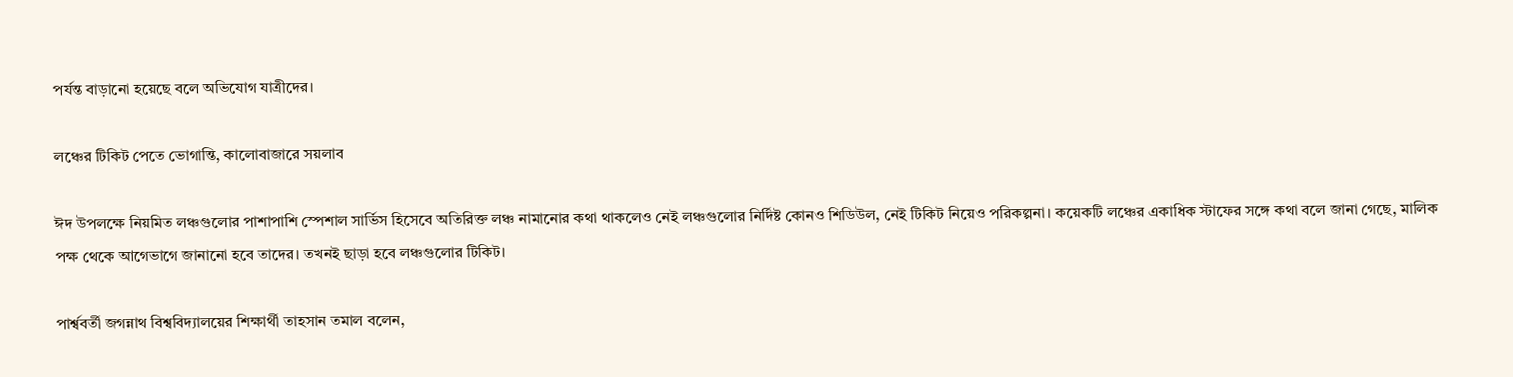পর্যন্ত বাড়ানো হয়েছে বলে অভিযোগ যাত্রীদের।

লঞ্চের টিকিট পেতে ভোগান্তি, কালোবাজারে সয়লাব

ঈদ উপলক্ষে নিয়মিত লঞ্চগুলোর পাশাপাশি স্পেশাল সার্ভিস হিসেবে অতিরিক্ত লঞ্চ নামানোর কথা থাকলেও নেই লঞ্চগুলোর নির্দিষ্ট কোনও শিডিউল, নেই টিকিট নিয়েও পরিকল্পনা। কয়েকটি লঞ্চের একাধিক স্টাফের সঙ্গে কথা বলে জানা গেছে, মালিক পক্ষ থেকে আগেভাগে জানানো হবে তাদের। তখনই ছাড়া হবে লঞ্চগুলোর টিকিট।

পার্শ্ববর্তী জগন্নাথ বিশ্ববিদ্যালয়ের শিক্ষার্থী তাহসান তমাল বলেন,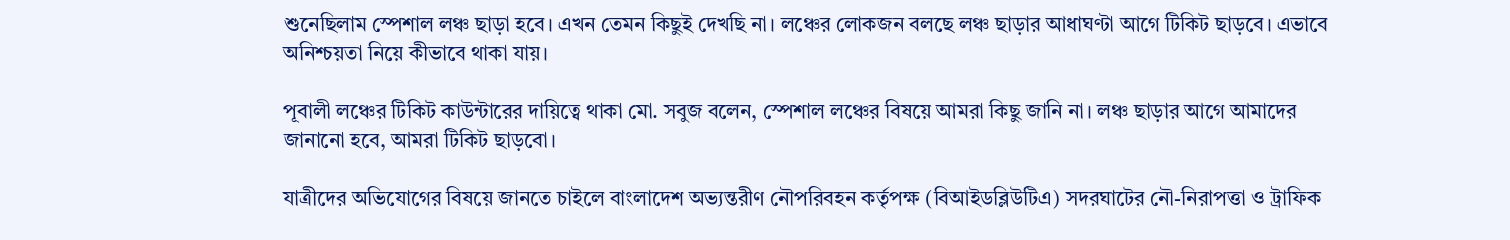শুনেছিলাম স্পেশাল লঞ্চ ছাড়া হবে। এখন তেমন কিছুই দেখছি না। লঞ্চের লোকজন বলছে লঞ্চ ছাড়ার আধাঘণ্টা আগে টিকিট ছাড়বে। এভাবে অনিশ্চয়তা নিয়ে কীভাবে থাকা যায়।

পূবালী লঞ্চের টিকিট কাউন্টারের দায়িত্বে থাকা মো. সবুজ বলেন, স্পেশাল লঞ্চের বিষয়ে আমরা কিছু জানি না। লঞ্চ ছাড়ার আগে আমাদের জানানো হবে, আমরা টিকিট ছাড়বো।

যাত্রীদের অভিযোগের বিষয়ে জানতে চাইলে বাংলাদেশ অভ্যন্তরীণ নৌপরিবহন কর্তৃপক্ষ (বিআইডব্লিউটিএ) সদরঘাটের নৌ-নিরাপত্তা ও ট্রাফিক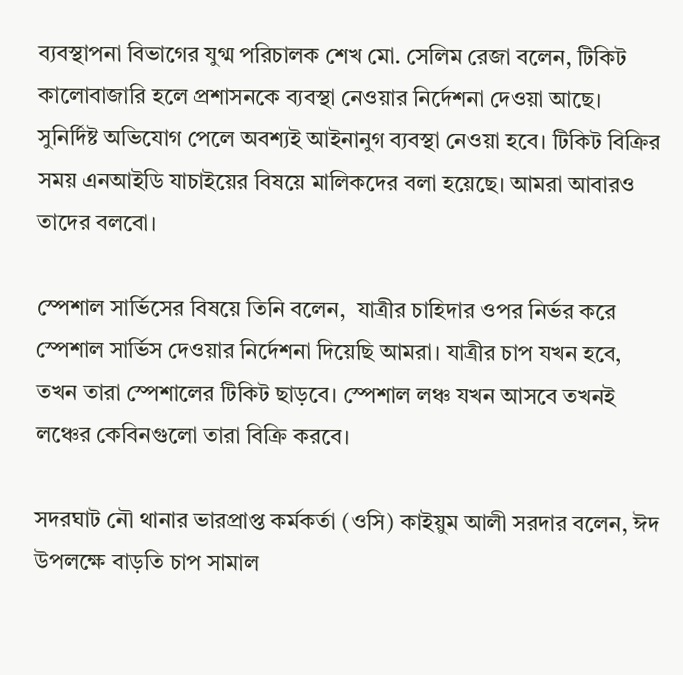ব্যবস্থাপনা বিভাগের যুগ্ম পরিচালক শেখ মো. সেলিম রেজা বলেন, টিকিট কালোবাজারি হলে প্রশাসনকে ব্যবস্থা নেওয়ার নির্দেশনা দেওয়া আছে। সুনির্দিষ্ট অভিযোগ পেলে অবশ্যই আইনানুগ ব্যবস্থা নেওয়া হবে। টিকিট বিক্রির সময় এনআইডি যাচাইয়ের বিষয়ে মালিকদের বলা হয়েছে। আমরা আবারও তাদের বলবো।

স্পেশাল সার্ভিসের বিষয়ে তিনি বলেন,  যাত্রীর চাহিদার ওপর নির্ভর করে স্পেশাল সার্ভিস দেওয়ার নির্দেশনা দিয়েছি আমরা। যাত্রীর চাপ যখন হবে, তখন তারা স্পেশালের টিকিট ছাড়বে। স্পেশাল লঞ্চ যখন আসবে তখনই লঞ্চের কেবিনগুলো তারা বিক্রি করবে।

সদরঘাট নৌ থানার ভারপ্রাপ্ত কর্মকর্তা (ওসি) কাইয়ুম আলী সরদার বলেন, ঈদ উপলক্ষে বাড়তি চাপ সামাল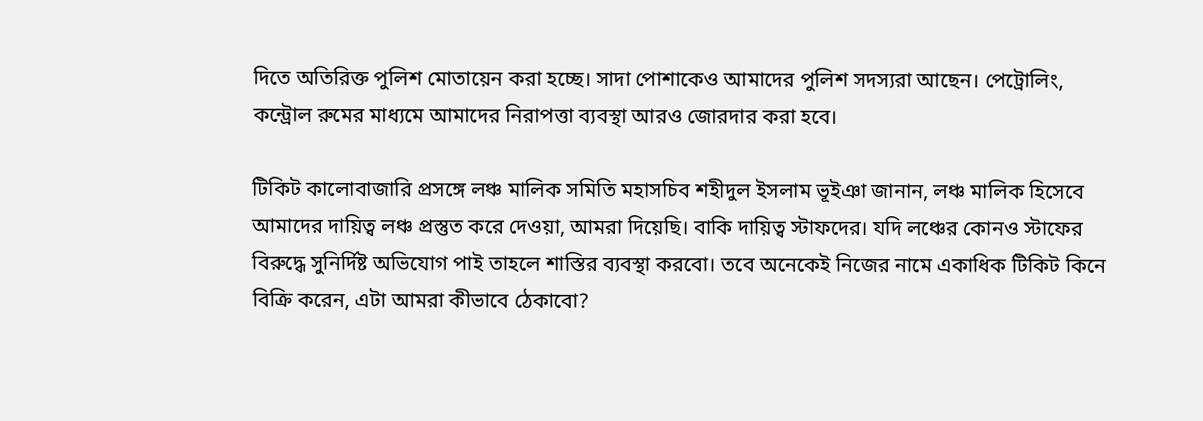দিতে অতিরিক্ত পুলিশ মোতায়েন করা হচ্ছে। সাদা পোশাকেও আমাদের পুলিশ সদস্যরা আছেন। পেট্রোলিং, কন্ট্রোল রুমের মাধ্যমে আমাদের নিরাপত্তা ব্যবস্থা আরও জোরদার করা হবে।

টিকিট কালোবাজারি প্রসঙ্গে লঞ্চ মালিক সমিতি মহাসচিব শহীদুল ইসলাম ভূইঞা জানান, লঞ্চ মালিক হিসেবে আমাদের দায়িত্ব লঞ্চ প্রস্তুত করে দেওয়া, আমরা দিয়েছি। বাকি দায়িত্ব স্টাফদের। যদি লঞ্চের কোনও স্টাফের বিরুদ্ধে সুনির্দিষ্ট অভিযোগ পাই তাহলে শাস্তির ব্যবস্থা করবো। তবে অনেকেই নিজের নামে একাধিক টিকিট কিনে বিক্রি করেন, এটা আমরা কীভাবে ঠেকাবো?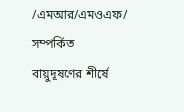/এমআর/এমওএফ/
সম্পর্কিত
বায়ুদূষণের শীর্ষে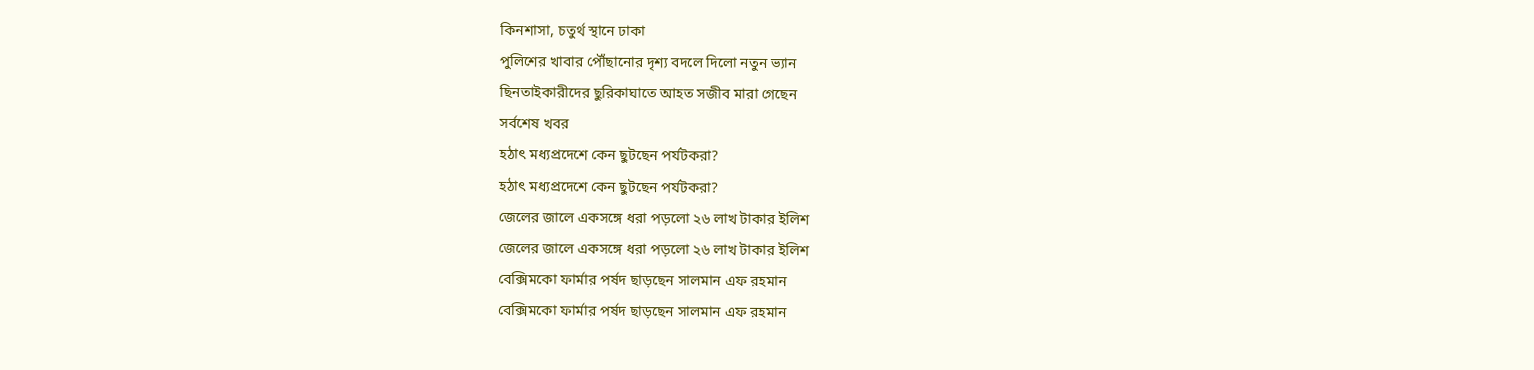কিনশাসা, চতুর্থ স্থানে ঢাকা
পুলিশের খাবার পৌঁছানোর দৃশ্য বদলে দিলো নতুন ভ্যান
ছিনতাইকারীদের ছুরিকাঘাতে আহত সজীব মারা গেছেন
সর্বশেষ খবর
হঠাৎ মধ্যপ্রদেশে কেন ছুটছেন পর্যটকরা?
হঠাৎ মধ্যপ্রদেশে কেন ছুটছেন পর্যটকরা?
জেলের জালে একসঙ্গে ধরা পড়লো ২৬ লাখ টাকার ইলিশ
জেলের জালে একসঙ্গে ধরা পড়লো ২৬ লাখ টাকার ইলিশ
বেক্সিমকো ফার্মার পর্ষদ ছাড়ছেন সালমান এফ রহমান
বেক্সিমকো ফার্মার পর্ষদ ছাড়ছেন সালমান এফ রহমান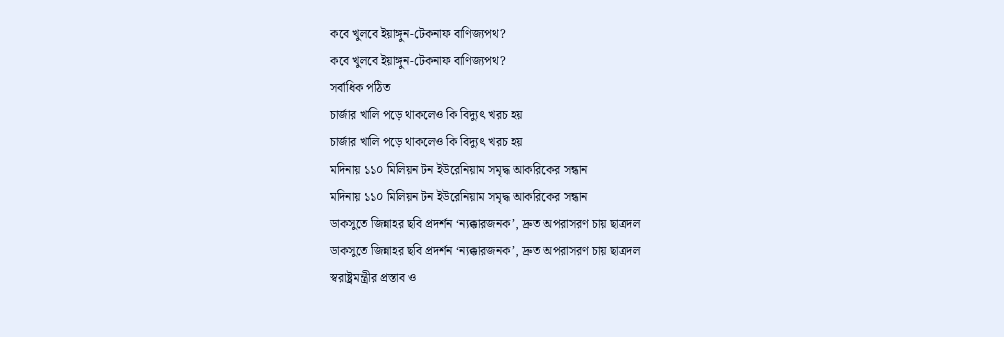কবে খুলবে ইয়াঙ্গুন-টেকনাফ বাণিজ্যপথ?
কবে খুলবে ইয়াঙ্গুন-টেকনাফ বাণিজ্যপথ?
সর্বাধিক পঠিত
চার্জার খালি পড়ে থাকলেও কি বিদ্যুৎ খরচ হয়
চার্জার খালি পড়ে থাকলেও কি বিদ্যুৎ খরচ হয়
মদিনায় ১১০ মিলিয়ন টন ইউরেনিয়াম সমৃদ্ধ আকরিকের সন্ধান
মদিনায় ১১০ মিলিয়ন টন ইউরেনিয়াম সমৃদ্ধ আকরিকের সন্ধান
ডাকসুতে জিন্নাহর ছবি প্রদর্শন ‘ন্যক্কারজনক’, দ্রুত অপরাসরণ চায় ছাত্রদল
ডাকসুতে জিন্নাহর ছবি প্রদর্শন ‘ন্যক্কারজনক’, দ্রুত অপরাসরণ চায় ছাত্রদল
স্বরাষ্ট্রমন্ত্রীর প্রস্তাব ও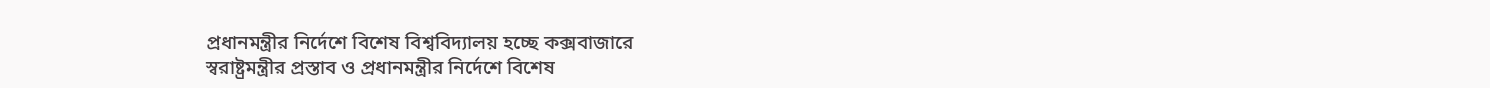প্রধানমন্ত্রীর নির্দেশে বিশেষ বিশ্ববিদ্যালয় হচ্ছে কক্সবাজারে
স্বরাষ্ট্রমন্ত্রীর প্রস্তাব ও প্রধানমন্ত্রীর নির্দেশে বিশেষ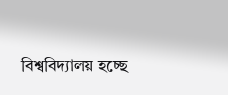বিশ্ববিদ্যালয় হচ্ছে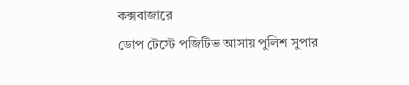কক্সবাজারে
ডোপ টেস্টে পজিটিভ আসায় পুলিশ সুপার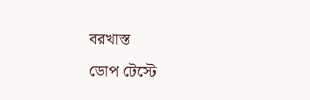বরখাস্ত
ডোপ টেস্টে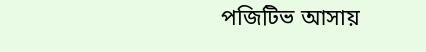পজিটিভ আসায়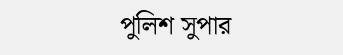পুলিশ সুপার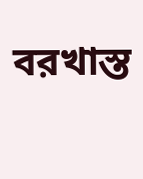বরখাস্ত